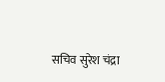सचिव सुरेश चंद्रा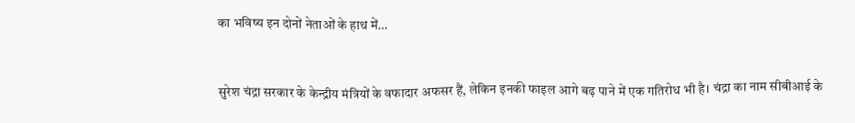का भविष्य इन दोनों नेताओं के हाथ में…


सुरेश चंद्रा सरकार के केन्द्रीय मंत्रियों के वफादार अफसर हैं, लेकिन इनकी फाइल आगे बढ़ पाने में एक गतिरोध भी है। चंद्रा का नाम सीबीआई के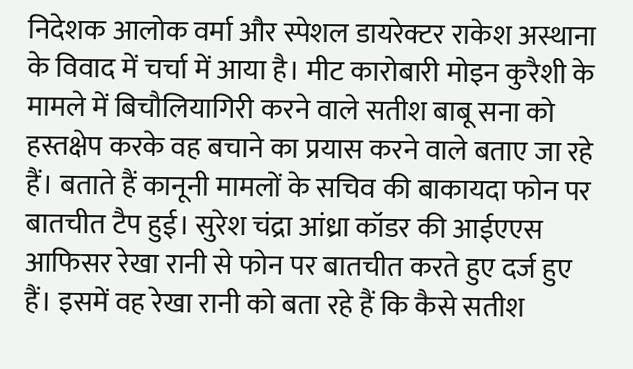निदेशक आलोक वर्मा और स्पेशल डायरेक्टर राकेश अस्थाना के विवाद में चर्चा में आया है। मीट कारोबारी मोइन कुरैशी के मामले में बिचौलियागिरी करने वाले सतीश बाबू सना को हस्तक्षेप करके वह बचाने का प्रयास करने वाले बताए जा रहे हैं। बताते हैं कानूनी मामलों के सचिव की बाकायदा फोन पर बातचीत टैप हुई। सुरेश चंद्रा आंध्रा कॉडर की आईएएस आफिसर रेखा रानी से फोन पर बातचीत करते हुए दर्ज हुए हैं। इसमें वह रेखा रानी को बता रहे हैं कि कैसे सतीश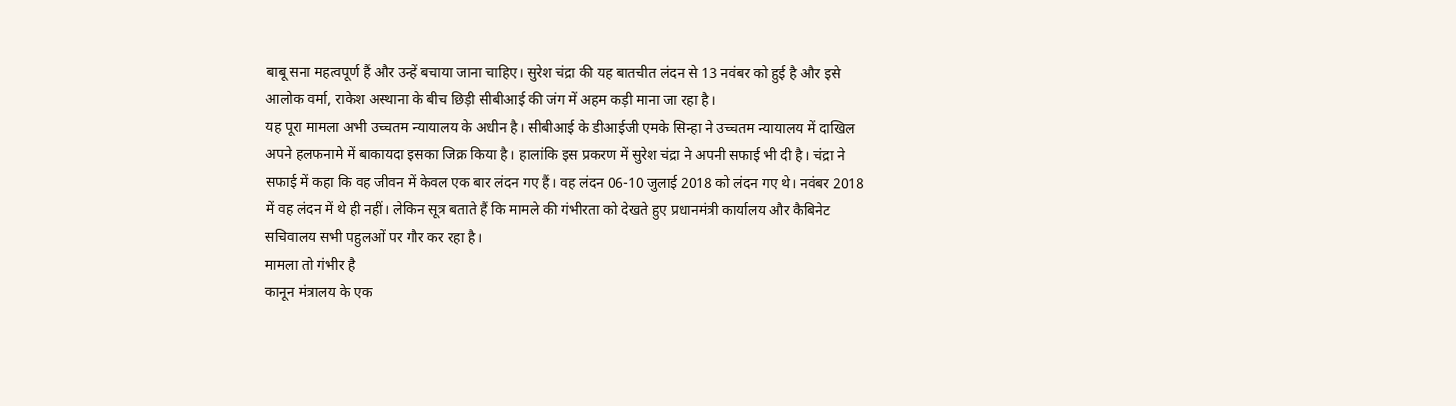बाबू सना महत्वपूर्ण हैं और उन्हें बचाया जाना चाहिए। सुरेश चंद्रा की यह बातचीत लंदन से 13 नवंबर को हुई है और इसे आलोक वर्मा, राकेश अस्थाना के बीच छिड़ी सीबीआई की जंग में अहम कड़ी माना जा रहा है।
यह पूरा मामला अभी उच्चतम न्यायालय के अधीन है। सीबीआई के डीआईजी एमके सिन्हा ने उच्चतम न्यायालय में दाखिल अपने हलफनामे में बाकायदा इसका जिक्र किया है। हालांकि इस प्रकरण में सुरेश चंद्रा ने अपनी सफाई भी दी है। चंद्रा ने सफाई में कहा कि वह जीवन में केवल एक बार लंदन गए हैं। वह लंदन 06-10 जुलाई 2018 को लंदन गए थे। नवंबर 2018 में वह लंदन में थे ही नहीं। लेकिन सूत्र बताते हैं कि मामले की गंभीरता को देखते हुए प्रधानमंत्री कार्यालय और कैबिनेट सचिवालय सभी पहुलओं पर गौर कर रहा है।
मामला तो गंभीर है
कानून मंत्रालय के एक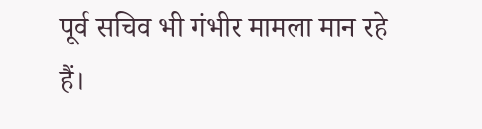पूर्व सचिव भी गंभीर मामला मान रहे हैं।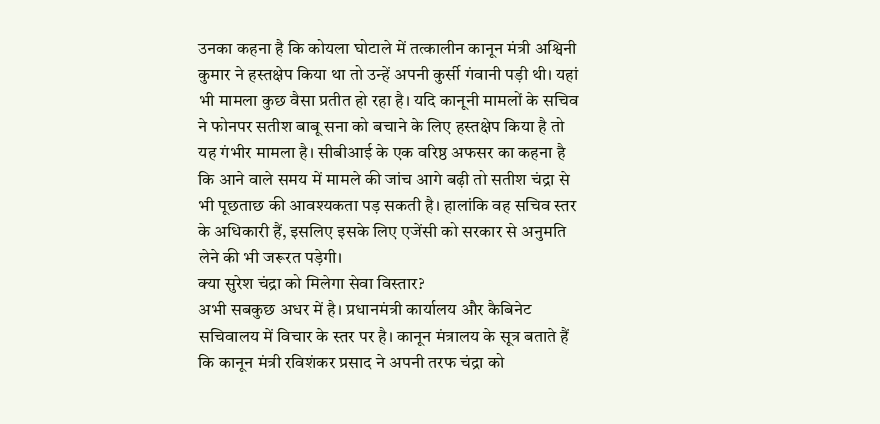उनका कहना है कि कोयला घोटाले में तत्कालीन कानून मंत्री अश्विनी कुमार ने हस्तक्षेप किया था तो उन्हें अपनी कुर्सी गंवानी पड़ी थी। यहां भी मामला कुछ वैसा प्रतीत हो रहा है। यदि कानूनी मामलों के सचिव ने फोनपर सतीश बाबू सना को बचाने के लिए हस्तक्षेप किया है तो यह गंभीर मामला है। सीबीआई के एक वरिष्ठ अफसर का कहना है कि आने वाले समय में मामले की जांच आगे बढ़ी तो सतीश चंद्रा से भी पूछताछ की आवश्यकता पड़ सकती है। हालांकि वह सचिव स्तर के अधिकारी हैं, इसलिए इसके लिए एजेंसी को सरकार से अनुमति लेने की भी जरूरत पड़ेगी।
क्या सुरेश चंद्रा को मिलेगा सेवा विस्तार?
अभी सबकुछ अधर में है। प्रधानमंत्री कार्यालय और कैबिनेट सचिवालय में विचार के स्तर पर है। कानून मंत्रालय के सूत्र बताते हैं कि कानून मंत्री रविशंकर प्रसाद ने अपनी तरफ चंद्रा को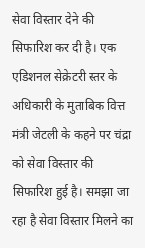सेवा विस्तार देने की सिफारिश कर दी है। एक एडिशनल सेक्रेटरी स्तर के अधिकारी के मुताबिक वित्त मंत्री जेटली के कहने पर चंद्रा को सेवा विस्तार की सिफारिश हुई है। समझा जा रहा है सेवा विस्तार मिलने का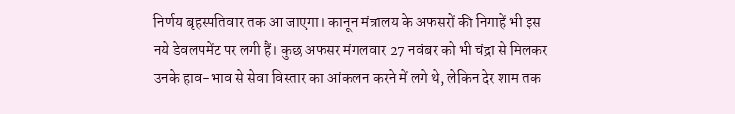निर्णय बृहस्पतिवार तक आ जाएगा। कानून मंत्रालय के अफसरों की निगाहें भी इस नये डेवलपमेंट पर लगी हैं। कुछ अफसर मंगलवार 27 नवंबर को भी चंद्रा से मिलकर उनके हाव-भाव से सेवा विस्तार का आंकलन करने में लगे थे, लेकिन देर शाम तक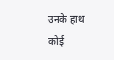उनके हाथ कोई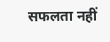सफलता नहीं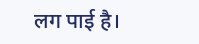लग पाई है।